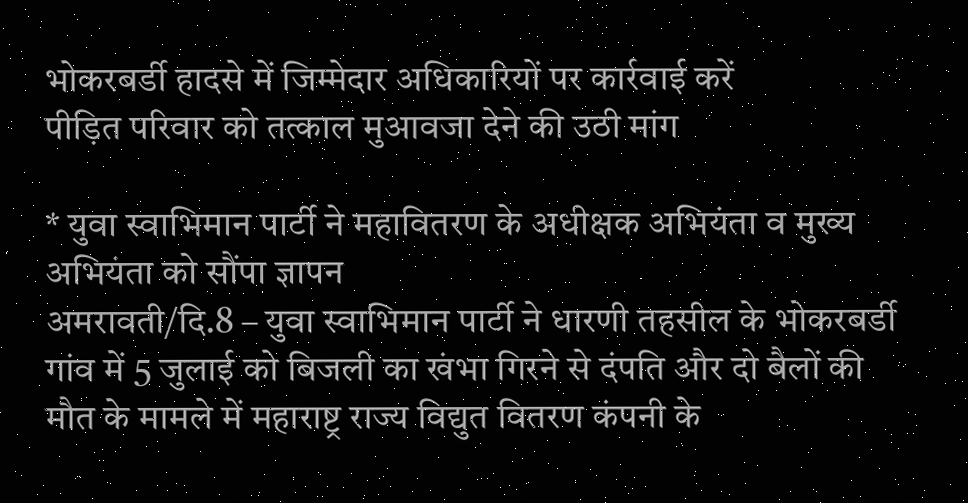भोकरबर्डी हादसे में जिम्मेदार अधिकारियों पर कार्रवाई करें
पीड़ित परिवार को तत्काल मुआवजा देने की उठी मांग

* युवा स्वाभिमान पार्टी ने महावितरण के अधीक्षक अभियंता व मुख्य अभियंता को सौंपा ज्ञापन
अमरावती/दि.8 – युवा स्वाभिमान पार्टी ने धारणी तहसील के भोकरबर्डी गांव में 5 जुलाई को बिजली का खंभा गिरने से दंपति और दो बैलों की मौत के मामले में महाराष्ट्र राज्य विद्युत वितरण कंपनी के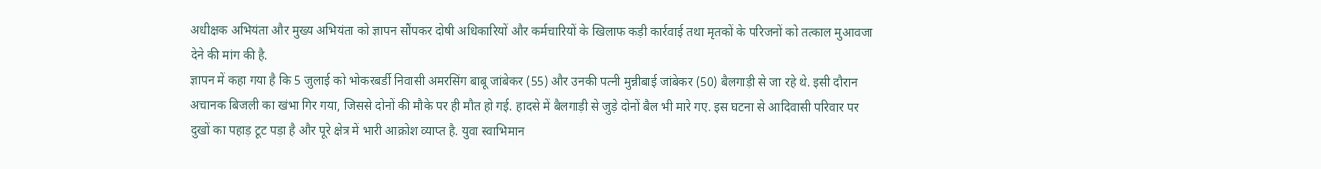अधीक्षक अभियंता और मुख्य अभियंता को ज्ञापन सौंपकर दोषी अधिकारियों और कर्मचारियों के खिलाफ कड़ी कार्रवाई तथा मृतकों के परिजनों को तत्काल मुआवजा देने की मांग की है.
ज्ञापन में कहा गया है कि 5 जुलाई को भोकरबर्डी निवासी अमरसिंग बाबू जांबेकर (55) और उनकी पत्नी मुन्नीबाई जांबेकर (50) बैलगाड़ी से जा रहे थे. इसी दौरान अचानक बिजली का खंभा गिर गया, जिससे दोनों की मौके पर ही मौत हो गई. हादसे में बैलगाड़ी से जुड़े दोनों बैल भी मारे गए. इस घटना से आदिवासी परिवार पर दुखों का पहाड़ टूट पड़ा है और पूरे क्षेत्र में भारी आक्रोश व्याप्त है. युवा स्वाभिमान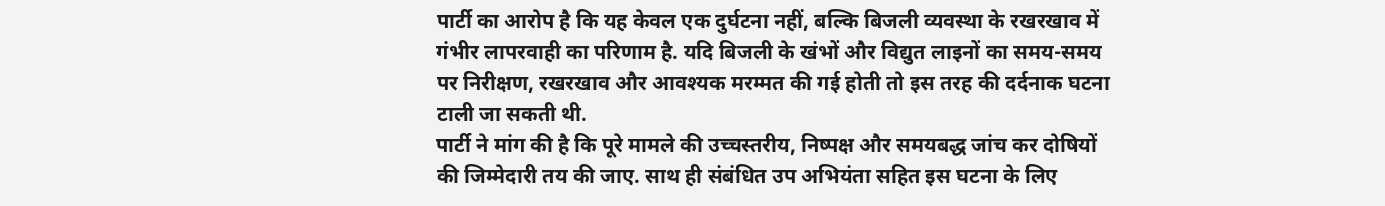पार्टी का आरोप है कि यह केवल एक दुर्घटना नहीं, बल्कि बिजली व्यवस्था के रखरखाव में गंभीर लापरवाही का परिणाम है. यदि बिजली के खंभों और विद्युत लाइनों का समय-समय पर निरीक्षण, रखरखाव और आवश्यक मरम्मत की गई होती तो इस तरह की दर्दनाक घटना टाली जा सकती थी.
पार्टी ने मांग की है कि पूरे मामले की उच्चस्तरीय, निष्पक्ष और समयबद्ध जांच कर दोषियों की जिम्मेदारी तय की जाए. साथ ही संबंधित उप अभियंता सहित इस घटना के लिए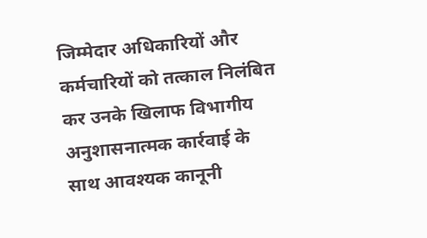जिम्मेदार अधिकारियों और कर्मचारियों को तत्काल निलंबित कर उनके खिलाफ विभागीय अनुशासनात्मक कार्रवाई के साथ आवश्यक कानूनी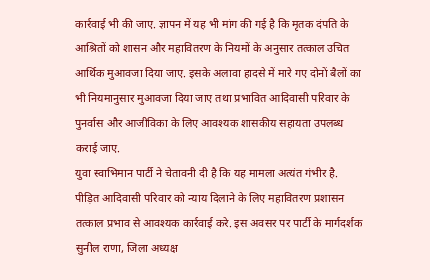कार्रवाई भी की जाए. ज्ञापन में यह भी मांग की गई है कि मृतक दंपति के आश्रितों को शासन और महावितरण के नियमों के अनुसार तत्काल उचित आर्थिक मुआवजा दिया जाए. इसके अलावा हादसे में मारे गए दोनों बैलों का भी नियमानुसार मुआवजा दिया जाए तथा प्रभावित आदिवासी परिवार के पुनर्वास और आजीविका के लिए आवश्यक शासकीय सहायता उपलब्ध कराई जाए.
युवा स्वाभिमान पार्टी ने चेतावनी दी है कि यह मामला अत्यंत गंभीर है. पीड़ित आदिवासी परिवार को न्याय दिलाने के लिए महावितरण प्रशासन तत्काल प्रभाव से आवश्यक कार्रवाई करे. इस अवसर पर पार्टी के मार्गदर्शक सुनील राणा, जिला अध्यक्ष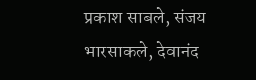प्रकाश साबले, संजय भारसाकले, देवानंद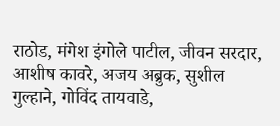राठोड, मंगेश इंगोले पाटील, जीवन सरदार, आशीष कावरे, अजय अब्रुक, सुशील गुल्हाने, गोविंद तायवाडे,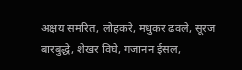अक्षय समरित, लोहकरे, मधुकर ढवले, सूरज बारबुद्धे, शेखर विघे, गजानन ईसल,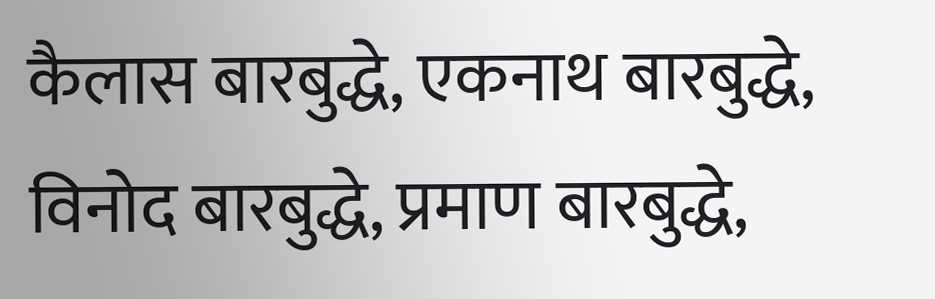कैलास बारबुद्धे, एकनाथ बारबुद्धे, विनोद बारबुद्धे, प्रमाण बारबुद्धे,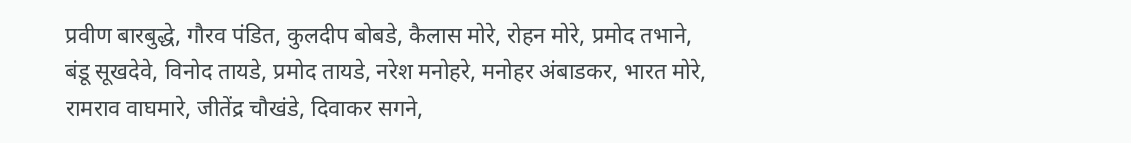प्रवीण बारबुद्धे, गौरव पंडित, कुलदीप बोबडे, कैलास मोरे, रोहन मोरे, प्रमोद तभाने, बंडू सूखदेवे, विनोद तायडे, प्रमोद तायडे, नरेश मनोहरे, मनोहर अंबाडकर, भारत मोरे, रामराव वाघमारे, जीतेंद्र चौखंडे, दिवाकर सगने,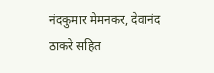नंदकुमार मेमनकर, देवानंद ठाकरे सहित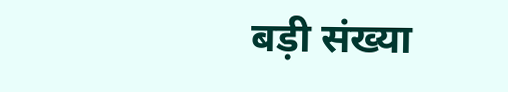बड़ी संख्या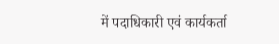में पदाधिकारी एवं कार्यकर्ता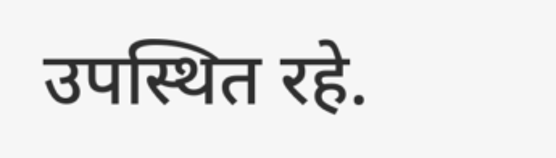उपस्थित रहे.